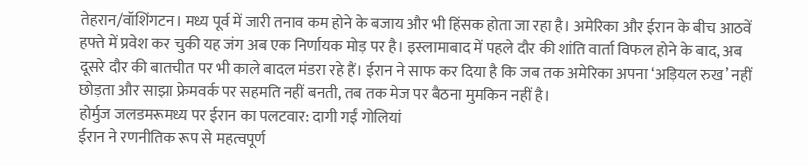तेहरान/वॉशिंगटन। मध्य पूर्व में जारी तनाव कम होने के बजाय और भी हिंसक होता जा रहा है। अमेरिका और ईरान के बीच आठवें हफ्ते में प्रवेश कर चुकी यह जंग अब एक निर्णायक मोड़ पर है। इस्लामाबाद में पहले दौर की शांति वार्ता विफल होने के बाद, अब दूसरे दौर की बातचीत पर भी काले बादल मंडरा रहे हैं। ईरान ने साफ कर दिया है कि जब तक अमेरिका अपना ‘अड़ियल रुख’ नहीं छोड़ता और साझा फ्रेमवर्क पर सहमति नहीं बनती, तब तक मेज पर बैठना मुमकिन नहीं है।
होर्मुज जलडमरूमध्य पर ईरान का पलटवार: दागी गईं गोलियां
ईरान ने रणनीतिक रूप से महत्वपूर्ण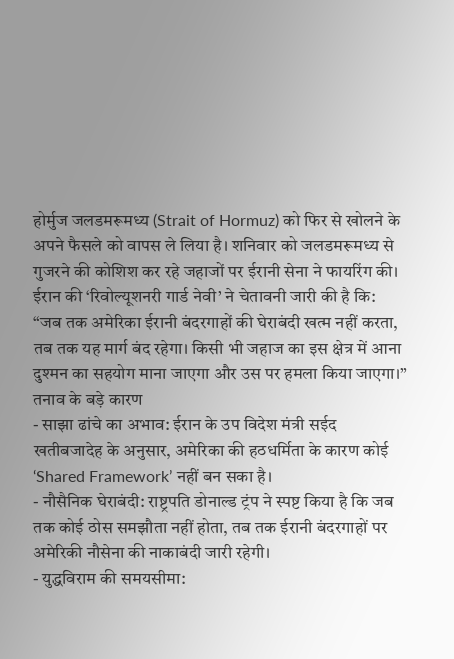होर्मुज जलडमरूमध्य (Strait of Hormuz) को फिर से खोलने के अपने फैसले को वापस ले लिया है। शनिवार को जलडमरूमध्य से गुजरने की कोशिश कर रहे जहाजों पर ईरानी सेना ने फायरिंग की। ईरान की ‘रिवोल्यूशनरी गार्ड नेवी’ ने चेतावनी जारी की है कि:
“जब तक अमेरिका ईरानी बंदरगाहों की घेराबंदी खत्म नहीं करता, तब तक यह मार्ग बंद रहेगा। किसी भी जहाज का इस क्षेत्र में आना दुश्मन का सहयोग माना जाएगा और उस पर हमला किया जाएगा।”
तनाव के बड़े कारण
- साझा ढांचे का अभाव: ईरान के उप विदेश मंत्री सईद खतीबजादेह के अनुसार, अमेरिका की हठधर्मिता के कारण कोई ‘Shared Framework’ नहीं बन सका है।
- नौसैनिक घेराबंदी: राष्ट्रपति डोनाल्ड ट्रंप ने स्पष्ट किया है कि जब तक कोई ठोस समझौता नहीं होता, तब तक ईरानी बंदरगाहों पर अमेरिकी नौसेना की नाकाबंदी जारी रहेगी।
- युद्धविराम की समयसीमा: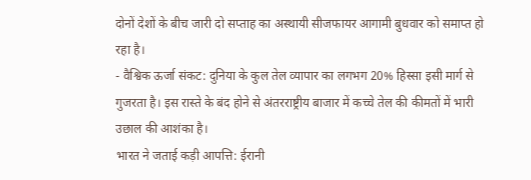दोनों देशों के बीच जारी दो सप्ताह का अस्थायी सीजफायर आगामी बुधवार को समाप्त हो रहा है।
- वैश्विक ऊर्जा संकट: दुनिया के कुल तेल व्यापार का लगभग 20% हिस्सा इसी मार्ग से गुजरता है। इस रास्ते के बंद होने से अंतरराष्ट्रीय बाजार में कच्चे तेल की कीमतों में भारी उछाल की आशंका है।
भारत ने जताई कड़ी आपत्ति: ईरानी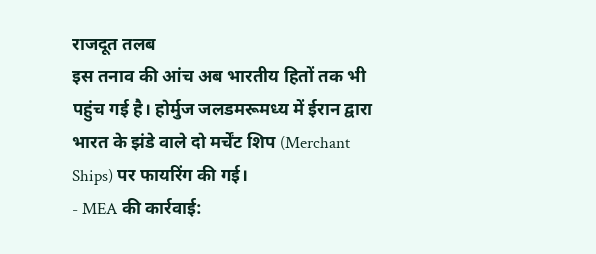राजदूत तलब
इस तनाव की आंच अब भारतीय हितों तक भी पहुंच गई है। होर्मुज जलडमरूमध्य में ईरान द्वारा भारत के झंडे वाले दो मर्चेंट शिप (Merchant Ships) पर फायरिंग की गई।
- MEA की कार्रवाई: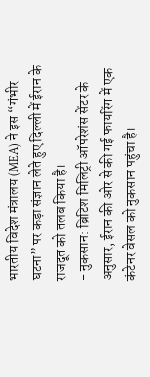भारतीय विदेश मंत्रालय (MEA) ने इस “गंभीर घटना” पर कड़ा संज्ञान लेते हुए दिल्ली में ईरान के राजदूत को तलब किया है।
- नुकसान: ब्रिटिश मिलिट्री ऑपरेशंस सेंटर के अनुसार, ईरान की ओर से की गई फायरिंग में एक कंटेनर वेसल को नुकसान पहुंचा है।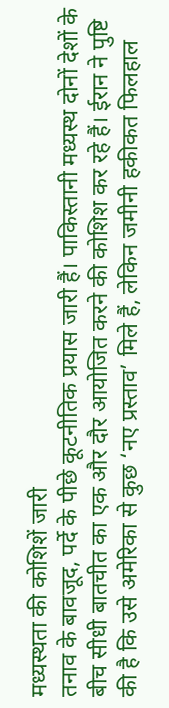मध्यस्थता की कोशिशें जारी
तनाव के बावजूद, पर्दे के पीछे कूटनीतिक प्रयास जारी हैं। पाकिस्तानी मध्यस्थ दोनों देशों के बीच सीधी बातचीत का एक और दौर आयोजित करने की कोशिश कर रहे हैं। ईरान ने पुष्टि की है कि उसे अमेरिका से कुछ ‘नए प्रस्ताव’ मिले हैं, लेकिन जमीनी हकीकत फिलहाल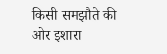किसी समझौते की ओर इशारा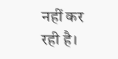नहीं कर रही है।